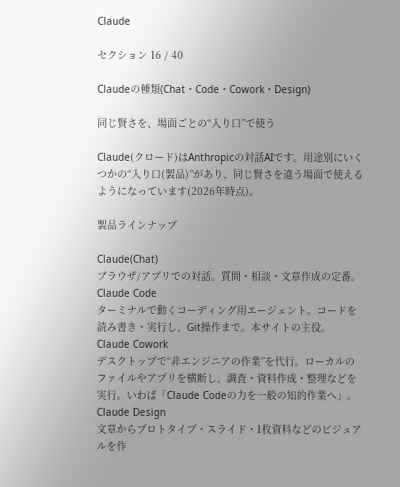Claude

セクション 16 / 40

Claudeの種類(Chat・Code・Cowork・Design)

同じ賢さを、場面ごとの“入り口”で使う

Claude(クロード)はAnthropicの対話AIです。用途別にいくつかの“入り口(製品)”があり、同じ賢さを違う場面で使えるようになっています(2026年時点)。

製品ラインナップ

Claude(Chat)
ブラウザ/アプリでの対話。質問・相談・文章作成の定番。
Claude Code
ターミナルで動くコーディング用エージェント。コードを読み書き・実行し、Git操作まで。本サイトの主役。
Claude Cowork
デスクトップで“非エンジニアの作業”を代行。ローカルのファイルやアプリを横断し、調査・資料作成・整理などを実行。いわば「Claude Codeの力を一般の知的作業へ」。
Claude Design
文章からプロトタイプ・スライド・1枚資料などのビジュアルを作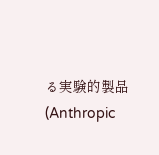る実験的製品(Anthropic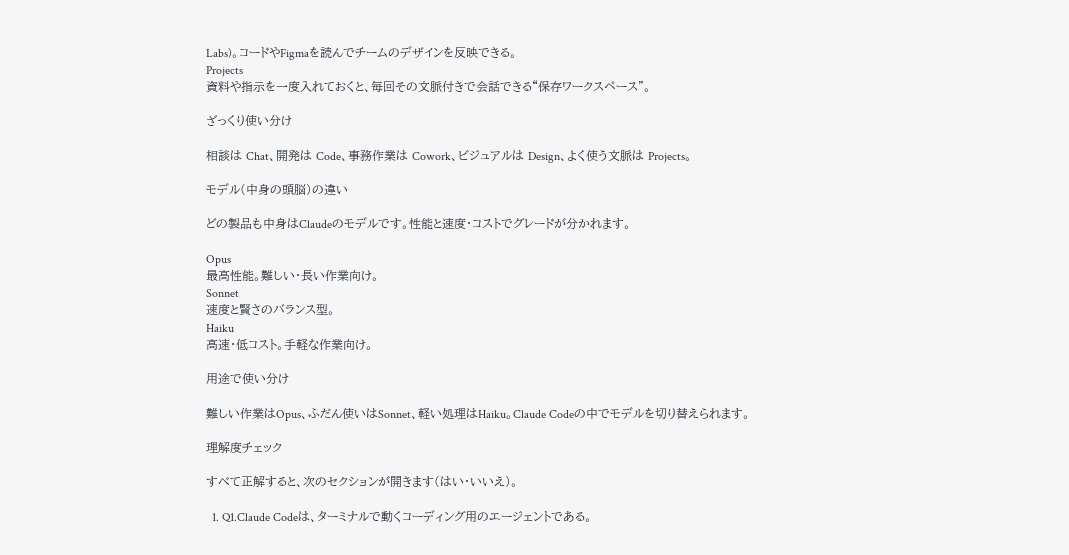Labs)。コードやFigmaを読んでチームのデザインを反映できる。
Projects
資料や指示を一度入れておくと、毎回その文脈付きで会話できる“保存ワークスペース”。

ざっくり使い分け

相談は Chat、開発は Code、事務作業は Cowork、ビジュアルは Design、よく使う文脈は Projects。

モデル(中身の頭脳)の違い

どの製品も中身はClaudeのモデルです。性能と速度・コストでグレードが分かれます。

Opus
最高性能。難しい・長い作業向け。
Sonnet
速度と賢さのバランス型。
Haiku
高速・低コスト。手軽な作業向け。

用途で使い分け

難しい作業はOpus、ふだん使いはSonnet、軽い処理はHaiku。Claude Codeの中でモデルを切り替えられます。

理解度チェック

すべて正解すると、次のセクションが開きます(はい・いいえ)。

  1. Q1.Claude Codeは、ターミナルで動くコーディング用のエージェントである。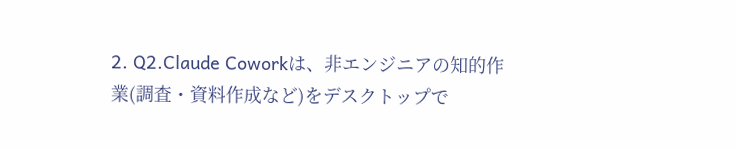2. Q2.Claude Coworkは、非エンジニアの知的作業(調査・資料作成など)をデスクトップで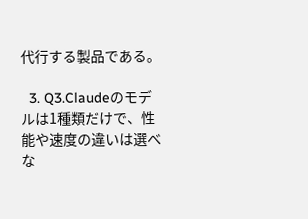代行する製品である。

  3. Q3.Claudeのモデルは1種類だけで、性能や速度の違いは選べな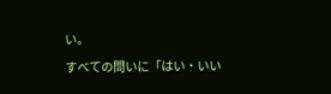い。

すべての問いに「はい・いい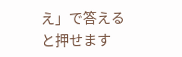え」で答えると押せます